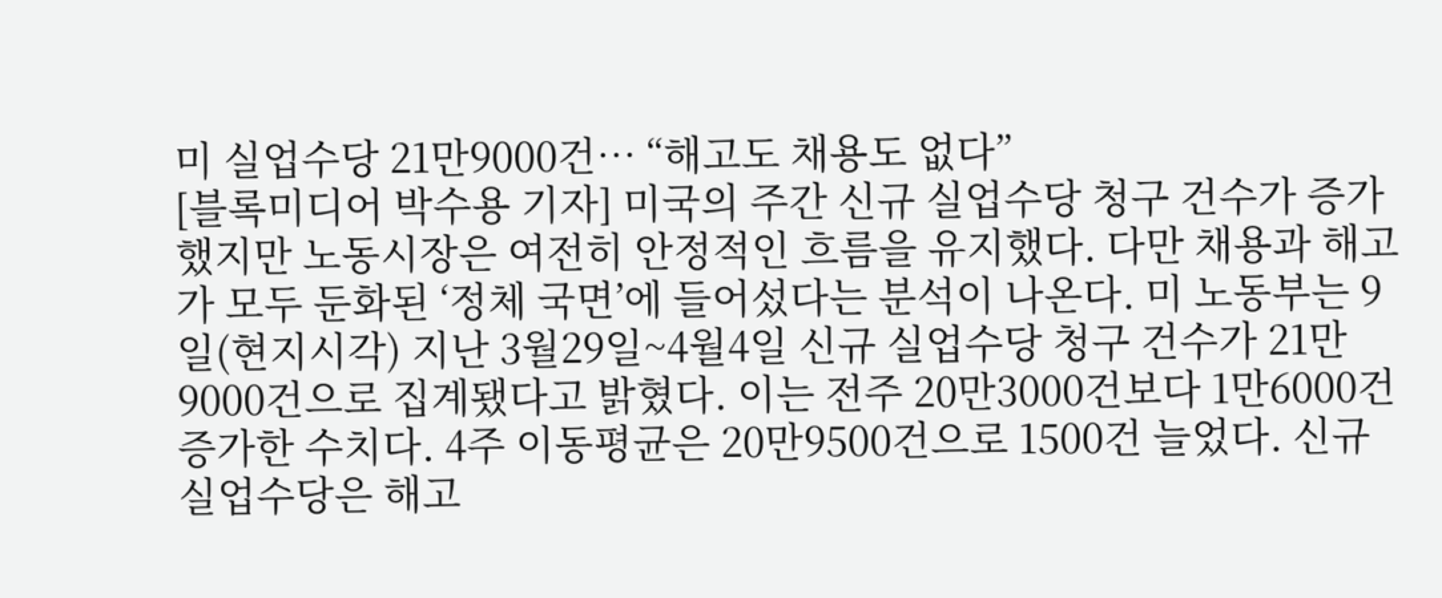미 실업수당 21만9000건… “해고도 채용도 없다”
[블록미디어 박수용 기자] 미국의 주간 신규 실업수당 청구 건수가 증가했지만 노동시장은 여전히 안정적인 흐름을 유지했다. 다만 채용과 해고가 모두 둔화된 ‘정체 국면’에 들어섰다는 분석이 나온다. 미 노동부는 9일(현지시각) 지난 3월29일~4월4일 신규 실업수당 청구 건수가 21만9000건으로 집계됐다고 밝혔다. 이는 전주 20만3000건보다 1만6000건 증가한 수치다. 4주 이동평균은 20만9500건으로 1500건 늘었다. 신규 실업수당은 해고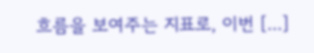흐름을 보여주는 지표로, 이번 [...]